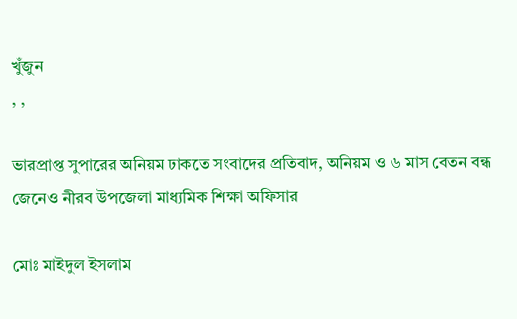খুঁজুন
, ,

ভারপ্রাপ্ত সুপারের অনিয়ম ঢাকতে সংবাদের প্রতিবাদ, অনিয়ম ও ৬ মাস বেতন বন্ধ জেনেও নীরব উপজেলা মাধ্যমিক শিক্ষা অফিসার

মোঃ মাইদুল ইসলাম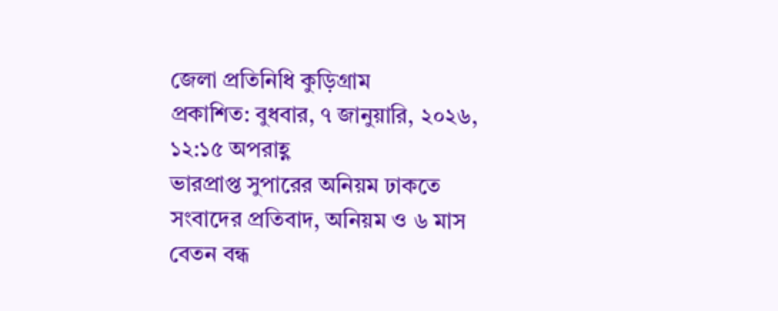জেলা প্রতিনিধি কুড়িগ্রাম
প্রকাশিত: বুধবার, ৭ জানুয়ারি, ২০২৬, ১২:১৫ অপরাহ্ণ
ভারপ্রাপ্ত সুপারের অনিয়ম ঢাকতে সংবাদের প্রতিবাদ, অনিয়ম ও ৬ মাস বেতন বন্ধ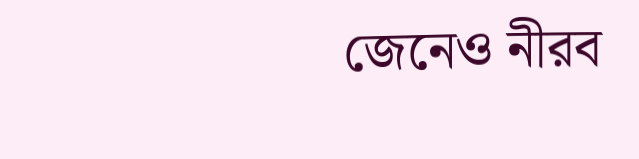জেনেও নীরব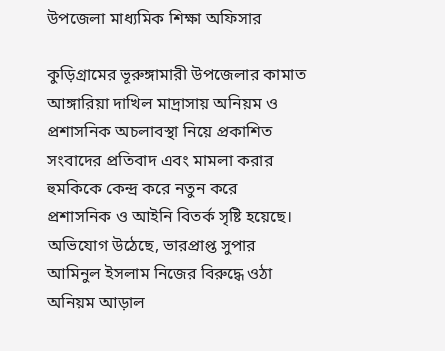উপজেলা মাধ্যমিক শিক্ষা অফিসার

কুড়িগ্রামের ভূরুঙ্গামারী উপজেলার কামাত আঙ্গারিয়া দাখিল মাদ্রাসায় অনিয়ম ও প্রশাসনিক অচলাবস্থা নিয়ে প্রকাশিত সংবাদের প্রতিবাদ এবং মামলা করার হুমকিকে কেন্দ্র করে নতুন করে প্রশাসনিক ও আইনি বিতর্ক সৃষ্টি হয়েছে। অভিযোগ উঠেছে, ভারপ্রাপ্ত সুপার আমিনুল ইসলাম নিজের বিরুদ্ধে ওঠা অনিয়ম আড়াল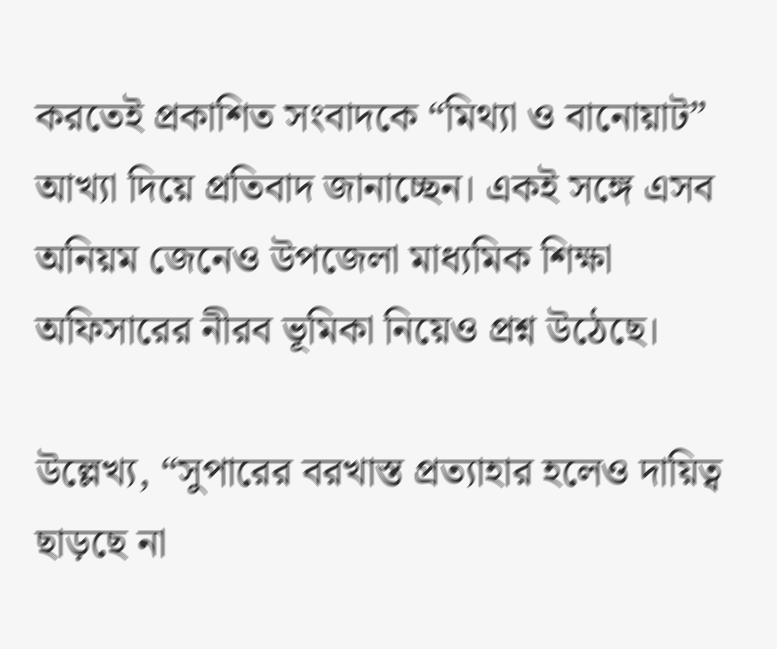করতেই প্রকাশিত সংবাদকে “মিথ্যা ও বানোয়াট” আখ্যা দিয়ে প্রতিবাদ জানাচ্ছেন। একই সঙ্গে এসব অনিয়ম জেনেও উপজেলা মাধ্যমিক শিক্ষা অফিসারের নীরব ভূমিকা নিয়েও প্রশ্ন উঠেছে।

উল্লেখ্য, “সুপারের বরখাস্ত প্রত্যাহার হলেও দায়িত্ব ছাড়ছে না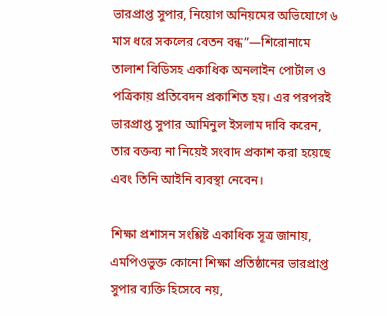ভারপ্রাপ্ত সুপার, নিয়োগ অনিয়মের অভিযোগে ৬ মাস ধরে সকলের বেতন বন্ধ”—শিরোনামে তালাশ বিডিসহ একাধিক অনলাইন পোর্টাল ও পত্রিকায় প্রতিবেদন প্রকাশিত হয়। এর পরপরই ভারপ্রাপ্ত সুপার আমিনুল ইসলাম দাবি করেন, তার বক্তব্য না নিয়েই সংবাদ প্রকাশ করা হয়েছে এবং তিনি আইনি ব্যবস্থা নেবেন।

শিক্ষা প্রশাসন সংশ্লিষ্ট একাধিক সূত্র জানায়, এমপিওভুক্ত কোনো শিক্ষা প্রতিষ্ঠানের ভারপ্রাপ্ত সুপার ব্যক্তি হিসেবে নয়,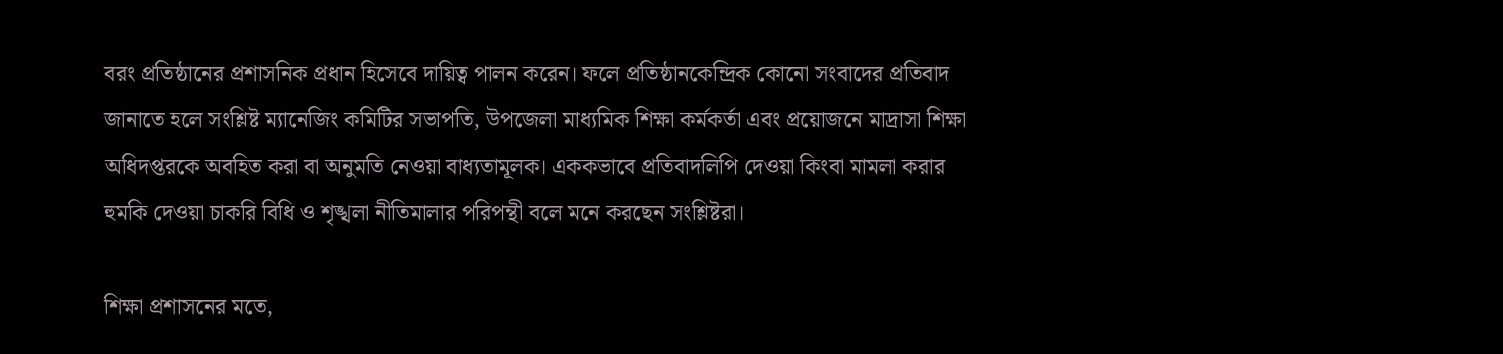বরং প্রতিষ্ঠানের প্রশাসনিক প্রধান হিসেবে দায়িত্ব পালন করেন। ফলে প্রতিষ্ঠানকেন্দ্রিক কোনো সংবাদের প্রতিবাদ জানাতে হলে সংশ্লিষ্ট ম্যানেজিং কমিটির সভাপতি, উপজেলা মাধ্যমিক শিক্ষা কর্মকর্তা এবং প্রয়োজনে মাদ্রাসা শিক্ষা অধিদপ্তরকে অবহিত করা বা অনুমতি নেওয়া বাধ্যতামূলক। এককভাবে প্রতিবাদলিপি দেওয়া কিংবা মামলা করার হুমকি দেওয়া চাকরি বিধি ও শৃঙ্খলা নীতিমালার পরিপন্থী বলে মনে করছেন সংশ্লিষ্টরা।

শিক্ষা প্রশাসনের মতে,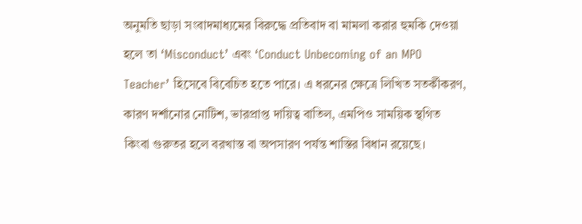অনুমতি ছাড়া সংবাদমাধ্যমের বিরুদ্ধে প্রতিবাদ বা মামলা করার হুমকি দেওয়া হলে তা ‘Misconduct’ এবং ‘Conduct Unbecoming of an MPO Teacher’ হিসেবে বিবেচিত হতে পারে। এ ধরনের ক্ষেত্রে লিখিত সতর্কীকরণ, কারণ দর্শানোর নোটিশ, ভারপ্রাপ্ত দায়িত্ব বাতিল, এমপিও সাময়িক স্থগিত কিংবা গুরুতর হলে বরখাস্ত বা অপসারণ পর্যন্ত শাস্তির বিধান রয়েছে।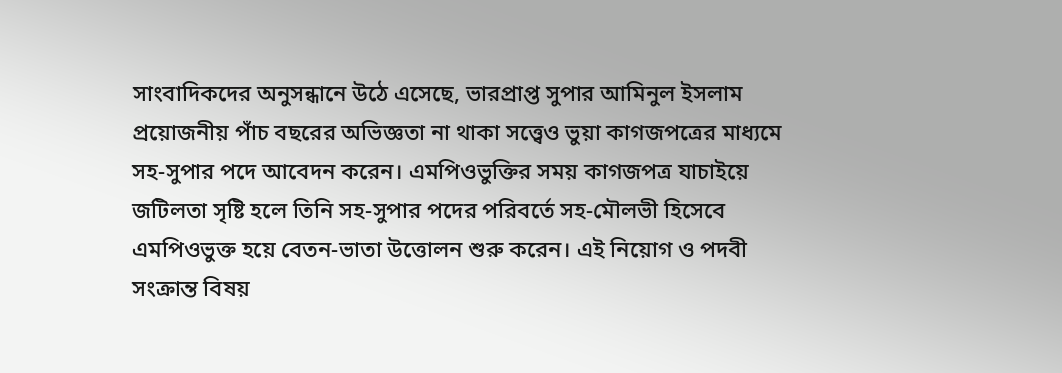সাংবাদিকদের অনুসন্ধানে উঠে এসেছে, ভারপ্রাপ্ত সুপার আমিনুল ইসলাম প্রয়োজনীয় পাঁচ বছরের অভিজ্ঞতা না থাকা সত্ত্বেও ভুয়া কাগজপত্রের মাধ্যমে সহ-সুপার পদে আবেদন করেন। এমপিওভুক্তির সময় কাগজপত্র যাচাইয়ে জটিলতা সৃষ্টি হলে তিনি সহ-সুপার পদের পরিবর্তে সহ-মৌলভী হিসেবে এমপিওভুক্ত হয়ে বেতন-ভাতা উত্তোলন শুরু করেন। এই নিয়োগ ও পদবী সংক্রান্ত বিষয়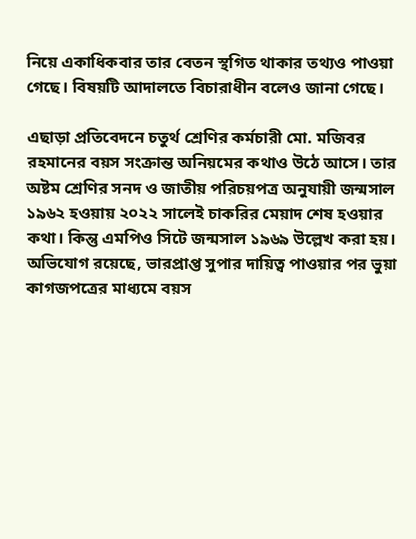নিয়ে একাধিকবার তার বেতন স্থগিত থাকার তথ্যও পাওয়া গেছে। বিষয়টি আদালতে বিচারাধীন বলেও জানা গেছে।

এছাড়া প্রতিবেদনে চতুর্থ শ্রেণির কর্মচারী মো. মজিবর রহমানের বয়স সংক্রান্ত অনিয়মের কথাও উঠে আসে। তার অষ্টম শ্রেণির সনদ ও জাতীয় পরিচয়পত্র অনুযায়ী জন্মসাল ১৯৬২ হওয়ায় ২০২২ সালেই চাকরির মেয়াদ শেষ হওয়ার কথা। কিন্তু এমপিও সিটে জন্মসাল ১৯৬৯ উল্লেখ করা হয়। অভিযোগ রয়েছে, ভারপ্রাপ্ত সুপার দায়িত্ব পাওয়ার পর ভুয়া কাগজপত্রের মাধ্যমে বয়স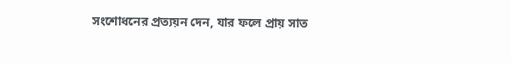সংশোধনের প্রত্যয়ন দেন, যার ফলে প্রায় সাত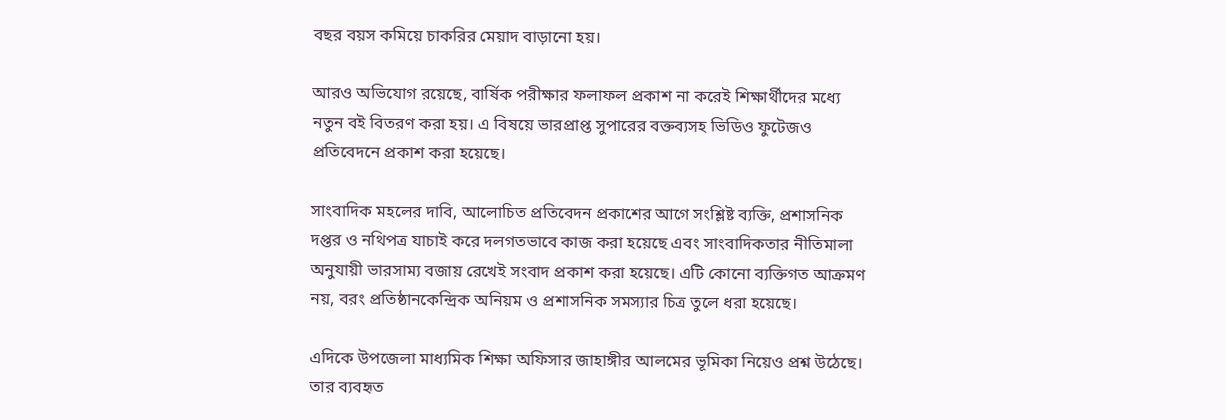বছর বয়স কমিয়ে চাকরির মেয়াদ বাড়ানো হয়।

আরও অভিযোগ রয়েছে, বার্ষিক পরীক্ষার ফলাফল প্রকাশ না করেই শিক্ষার্থীদের মধ্যে নতুন বই বিতরণ করা হয়। এ বিষয়ে ভারপ্রাপ্ত সুপারের বক্তব্যসহ ভিডিও ফুটেজও প্রতিবেদনে প্রকাশ করা হয়েছে।

সাংবাদিক মহলের দাবি, আলোচিত প্রতিবেদন প্রকাশের আগে সংশ্লিষ্ট ব্যক্তি, প্রশাসনিক দপ্তর ও নথিপত্র যাচাই করে দলগতভাবে কাজ করা হয়েছে এবং সাংবাদিকতার নীতিমালা অনুযায়ী ভারসাম্য বজায় রেখেই সংবাদ প্রকাশ করা হয়েছে। এটি কোনো ব্যক্তিগত আক্রমণ নয়, বরং প্রতিষ্ঠানকেন্দ্রিক অনিয়ম ও প্রশাসনিক সমস্যার চিত্র তুলে ধরা হয়েছে।

এদিকে উপজেলা মাধ্যমিক শিক্ষা অফিসার জাহাঙ্গীর আলমের ভূমিকা নিয়েও প্রশ্ন উঠেছে। তার ব্যবহৃত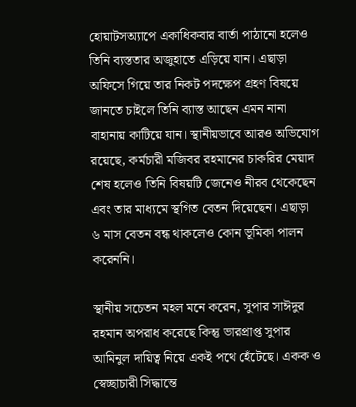হোয়াটসঅ্যাপে একাধিকবার বার্তা পাঠানো হলেও তিনি ব্যস্ততার অজুহাতে এড়িয়ে যান। এছাড়া অফিসে গিয়ে তার নিকট পদক্ষেপ গ্রহণ বিষয়ে জানতে চাইলে তিনি ব্যাস্ত আছেন এমন নানা বাহানায় কাটিয়ে যান। স্থানীয়ভাবে আরও অভিযোগ রয়েছে, কর্মচারী মজিবর রহমানের চাকরির মেয়াদ শেষ হলেও তিনি বিষয়টি জেনেও নীরব থেকেছেন এবং তার মাধ্যমে স্থগিত বেতন দিয়েছেন। এছাড়া ৬ মাস বেতন বন্ধ থাকলেও কোন ভূমিকা পালন করেননি।

স্থানীয় সচেতন মহল মনে করেন, সুপার সাঈদুর রহমান অপরাধ করেছে কিন্তু ভারপ্রাপ্ত সুপার আমিনুল দায়িত্ব নিয়ে একই পথে হেঁটেছে। একক ও স্বেচ্ছাচারী সিদ্ধান্তে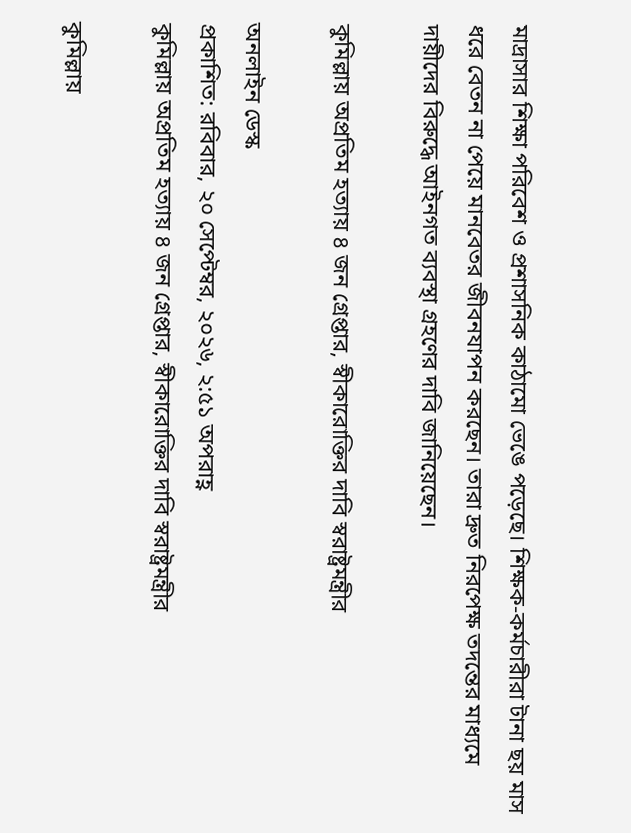মাদ্রাসার শিক্ষা পরিবেশ ও প্রশাসনিক কাঠামো ভেঙে পড়েছে। শিক্ষক-কর্মচারীরা টানা ছয় মাস ধরে বেতন না পেয়ে মানবেতর জীবনযাপন করছেন। তারা দ্রুত নিরপেক্ষ তদন্তের মাধ্যমে দায়ীদের বিরুদ্ধে আইনগত ব্যবস্থা গ্রহণের দাবি জানিয়েছেন।

কুমিল্লায় অপ্রতিম হত্যায় ৪ জন গ্রেপ্তার, স্বীকারোক্তির দাবি স্বরাষ্ট্রমন্ত্রীর

অনলাইন ডেস্ক
প্রকাশিত: রবিবার, ২০ সেপ্টেম্বর, ২০২৬, ২:৫১ অপরাহ্ণ
কুমিল্লায় অপ্রতিম হত্যায় ৪ জন গ্রেপ্তার, স্বীকারোক্তির দাবি স্বরাষ্ট্রমন্ত্রীর

কুমিল্লায়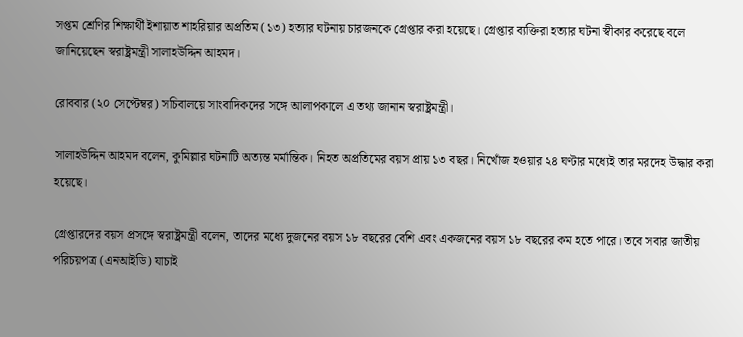সপ্তম শ্রেণির শিক্ষার্থী ইশায়াত শাহরিয়ার অপ্রতিম (১৩) হত্যার ঘটনায় চারজনকে গ্রেপ্তার করা হয়েছে। গ্রেপ্তার ব্যক্তিরা হত্যার ঘটনা স্বীকার করেছে বলে জানিয়েছেন স্বরাষ্ট্রমন্ত্রী সালাহউদ্দিন আহমদ।

রোববার (২০ সেপ্টেম্বর) সচিবালয়ে সাংবাদিকদের সঙ্গে আলাপকালে এ তথ্য জানান স্বরাষ্ট্রমন্ত্রী।

সালাহউদ্দিন আহমদ বলেন, কুমিল্লার ঘটনাটি অত্যন্ত মর্মান্তিক। নিহত অপ্রতিমের বয়স প্রায় ১৩ বছর। নিখোঁজ হওয়ার ২৪ ঘণ্টার মধ্যেই তার মরদেহ উদ্ধার করা হয়েছে।

গ্রেপ্তারদের বয়স প্রসঙ্গে স্বরাষ্ট্রমন্ত্রী বলেন, তাদের মধ্যে দুজনের বয়স ১৮ বছরের বেশি এবং একজনের বয়স ১৮ বছরের কম হতে পারে। তবে সবার জাতীয় পরিচয়পত্র (এনআইডি) যাচাই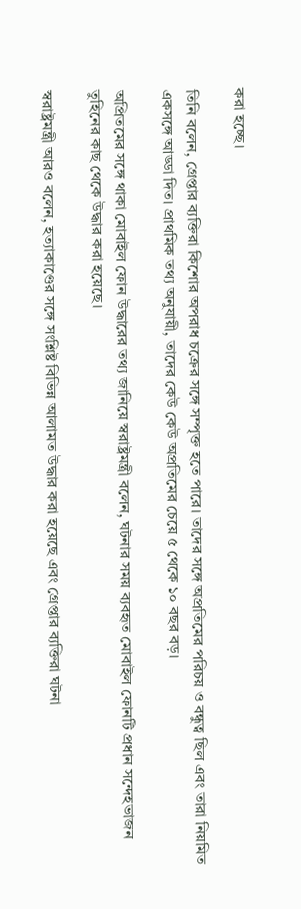করা হচ্ছে।

তিনি বলেন, গ্রেপ্তার ব্যক্তিরা কিশোর অপরাধ চক্রের সঙ্গে সম্পৃক্ত হতে পারে। তাদের সঙ্গে অপ্রতিমের পরিচয় ও বন্ধুত্ব ছিল এবং তারা নিয়মিত একসঙ্গে আড্ডা দিত। প্রাথমিক তথ্য অনুযায়ী, তাদের কেউ কেউ অপ্রতিমের চেয়ে ৫ থেকে ১০ বছর বড়।

অপ্রিতমের সঙ্গে থাকা মোবাইল ফোন উদ্ধারের তথ্য জানিয়ে স্বরাষ্ট্রমন্ত্রী বলেন, ঘটনার সময় ব্যবহৃত মোবাইল ফোনটি প্রধান সন্দেহভাজন তুহিনের কাছ থেকে উদ্ধার করা হয়েছে।

স্বরাষ্ট্রমন্ত্রী আরও বলেন, হত্যাকাণ্ডের সঙ্গে সংশ্লিষ্ট বিভিন্ন আলামত উদ্ধার করা হয়েছে এবং গ্রেপ্তার ব্যক্তিরা ঘটনা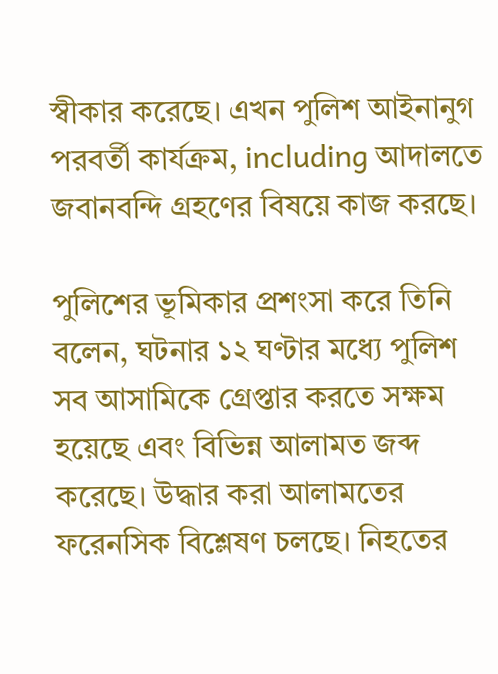স্বীকার করেছে। এখন পুলিশ আইনানুগ পরবর্তী কার্যক্রম, including আদালতে জবানবন্দি গ্রহণের বিষয়ে কাজ করছে।

পুলিশের ভূমিকার প্রশংসা করে তিনি বলেন, ঘটনার ১২ ঘণ্টার মধ্যে পুলিশ সব আসামিকে গ্রেপ্তার করতে সক্ষম হয়েছে এবং বিভিন্ন আলামত জব্দ করেছে। উদ্ধার করা আলামতের ফরেনসিক বিশ্লেষণ চলছে। নিহতের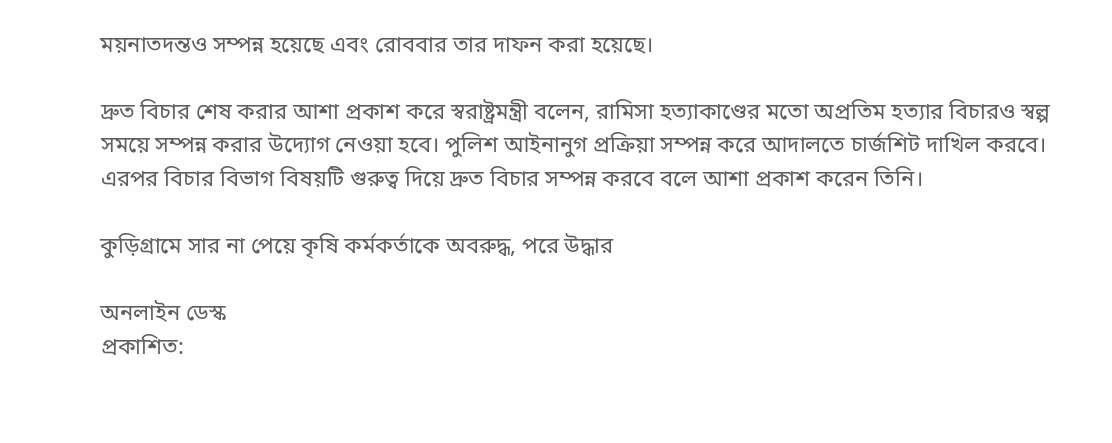ময়নাতদন্তও সম্পন্ন হয়েছে এবং রোববার তার দাফন করা হয়েছে।

দ্রুত বিচার শেষ করার আশা প্রকাশ করে স্বরাষ্ট্রমন্ত্রী বলেন, রামিসা হত্যাকাণ্ডের মতো অপ্রতিম হত্যার বিচারও স্বল্প সময়ে সম্পন্ন করার উদ্যোগ নেওয়া হবে। পুলিশ আইনানুগ প্রক্রিয়া সম্পন্ন করে আদালতে চার্জশিট দাখিল করবে। এরপর বিচার বিভাগ বিষয়টি গুরুত্ব দিয়ে দ্রুত বিচার সম্পন্ন করবে বলে আশা প্রকাশ করেন তিনি।

কুড়িগ্রামে সার না পেয়ে কৃষি কর্মকর্তাকে অবরুদ্ধ, পরে উদ্ধার

অনলাইন ডেস্ক
প্রকাশিত: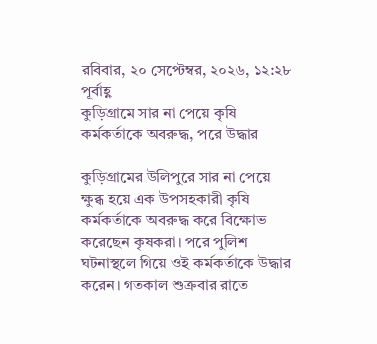রবিবার, ২০ সেপ্টেম্বর, ২০২৬, ১২:২৮ পূর্বাহ্ণ
কুড়িগ্রামে সার না পেয়ে কৃষি কর্মকর্তাকে অবরুদ্ধ, পরে উদ্ধার

কুড়িগ্রামের উলিপুরে সার না পেয়ে ক্ষুব্ধ হয়ে এক উপসহকারী কৃষি কর্মকর্তাকে অবরুদ্ধ করে বিক্ষোভ করেছেন কৃষকরা। পরে পুলিশ ঘটনাস্থলে গিয়ে ওই কর্মকর্তাকে উদ্ধার করেন। গতকাল শুক্রবার রাতে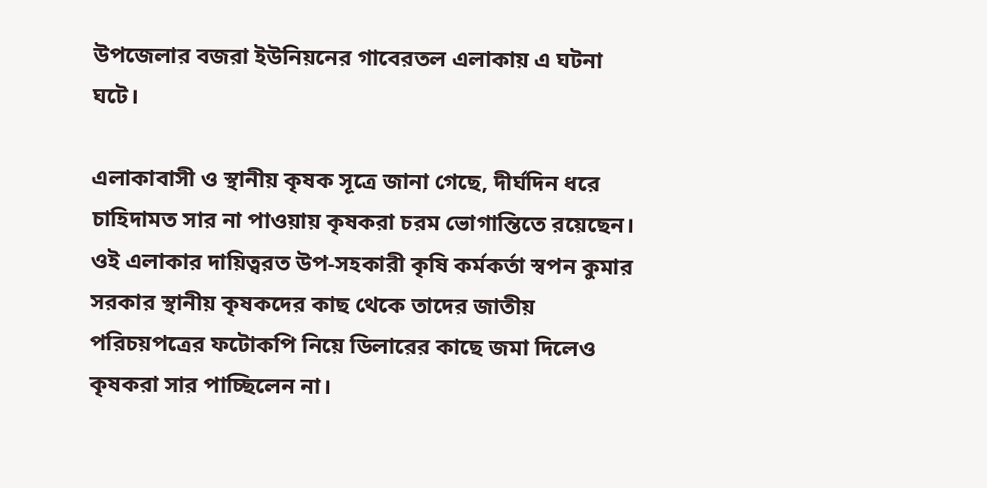উপজেলার বজরা ইউনিয়নের গাবেরতল এলাকায় এ ঘটনা ঘটে।

এলাকাবাসী ও স্থানীয় কৃষক সূত্রে জানা গেছে, দীর্ঘদিন ধরে চাহিদামত সার না পাওয়ায় কৃষকরা চরম ভোগান্তিতে রয়েছেন। ওই এলাকার দায়িত্বরত উপ-সহকারী কৃষি কর্মকর্তা স্বপন কুমার সরকার স্থানীয় কৃষকদের কাছ থেকে তাদের জাতীয় পরিচয়পত্রের ফটোকপি নিয়ে ডিলারের কাছে জমা দিলেও কৃষকরা সার পাচ্ছিলেন না।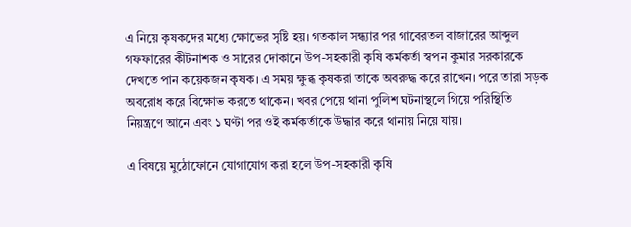এ নিয়ে কৃষকদের মধ্যে ক্ষোভের সৃষ্টি হয়। গতকাল সন্ধ্যার পর গাবেরতল বাজারের আব্দুল গফফারের কীটনাশক ও সারের দোকানে উপ-সহকারী কৃষি কর্মকর্তা স্বপন কুমার সরকারকে দেখতে পান কয়েকজন কৃষক। এ সময় ক্ষুব্ধ কৃষকরা তাকে অবরুদ্ধ করে রাখেন। পরে তারা সড়ক অবরোধ করে বিক্ষোভ করতে থাকেন। খবর পেয়ে থানা পুলিশ ঘটনাস্থলে গিয়ে পরিস্থিতি নিয়ন্ত্রণে আনে এবং ১ ঘণ্টা পর ওই কর্মকর্তাকে উদ্ধার করে থানায় নিয়ে যায়।

এ বিষয়ে মুঠোফোনে যোগাযোগ করা হলে উপ-সহকারী কৃষি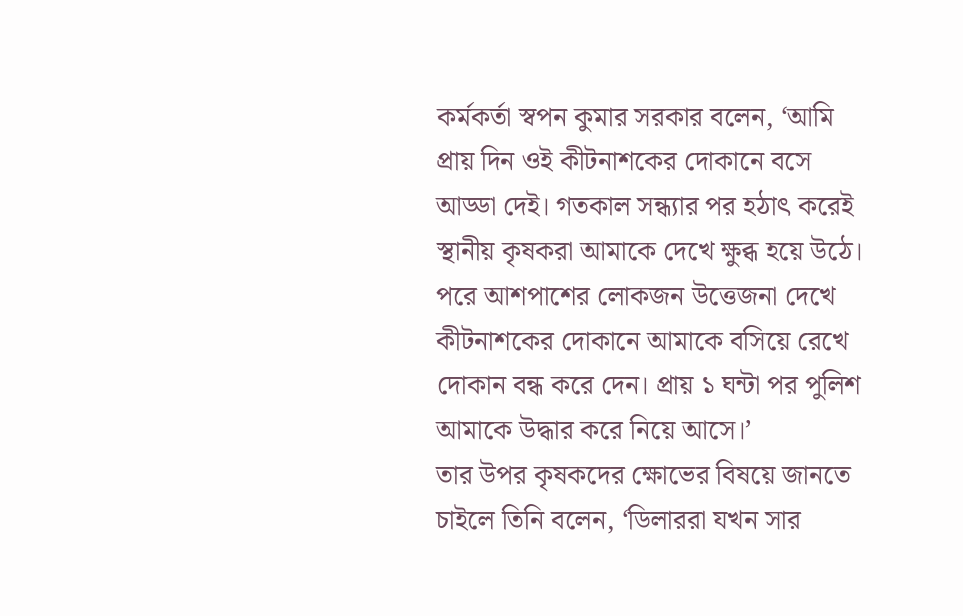কর্মকর্তা স্বপন কুমার সরকার বলেন, ‘আমি প্রায় দিন ওই কীটনাশকের দোকানে বসে আড্ডা দেই। গতকাল সন্ধ্যার পর হঠাৎ করেই স্থানীয় কৃষকরা আমাকে দেখে ক্ষুব্ধ হয়ে উঠে। পরে আশপাশের লোকজন উত্তেজনা দেখে কীটনাশকের দোকানে আমাকে বসিয়ে রেখে দোকান বন্ধ করে দেন। প্রায় ১ ঘন্টা পর পুলিশ আমাকে উদ্ধার করে নিয়ে আসে।’
তার উপর কৃষকদের ক্ষোভের বিষয়ে জানতে চাইলে তিনি বলেন, ‘ডিলাররা যখন সার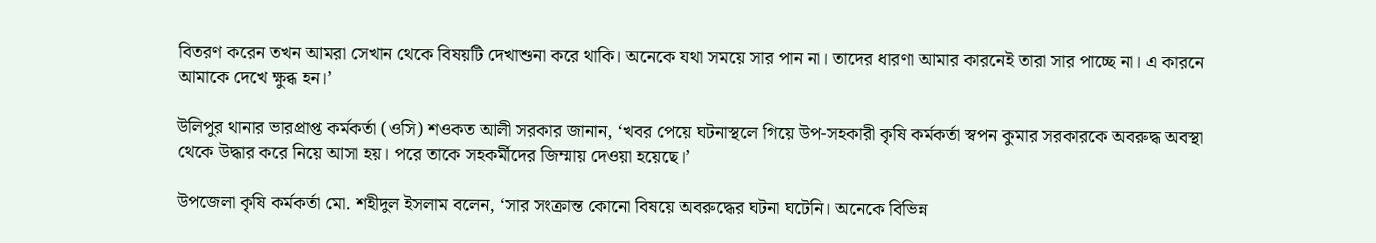বিতরণ করেন তখন আমরা সেখান থেকে বিষয়টি দেখাশুনা করে থাকি। অনেকে যথা সময়ে সার পান না। তাদের ধারণা আমার কারনেই তারা সার পাচ্ছে না। এ কারনে আমাকে দেখে ক্ষুব্ধ হন।’

উলিপুর থানার ভারপ্রাপ্ত কর্মকর্তা (ওসি) শওকত আলী সরকার জানান, ‘খবর পেয়ে ঘটনাস্থলে গিয়ে উপ-সহকারী কৃষি কর্মকর্তা স্বপন কুমার সরকারকে অবরুদ্ধ অবস্থা থেকে উদ্ধার করে নিয়ে আসা হয়। পরে তাকে সহকর্মীদের জিম্মায় দেওয়া হয়েছে।’

উপজেলা কৃষি কর্মকর্তা মো. শহীদুল ইসলাম বলেন, ‘সার সংক্রান্ত কোনো বিষয়ে অবরুদ্ধের ঘটনা ঘটেনি। অনেকে বিভিন্ন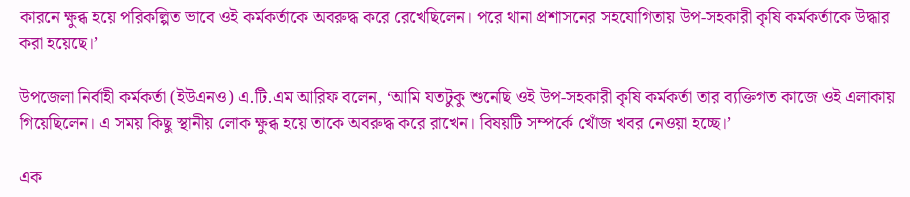কারনে ক্ষুব্ধ হয়ে পরিকল্পিত ভাবে ওই কর্মকর্তাকে অবরুদ্ধ করে রেখেছিলেন। পরে থানা প্রশাসনের সহযোগিতায় উপ-সহকারী কৃষি কর্মকর্তাকে উদ্ধার করা হয়েছে।’

উপজেলা নির্বাহী কর্মকর্তা (ইউএনও) এ.টি.এম আরিফ বলেন, ‘আমি যতটুকু শুনেছি ওই উপ-সহকারী কৃষি কর্মকর্তা তার ব্যক্তিগত কাজে ওই এলাকায় গিয়েছিলেন। এ সময় কিছু স্থানীয় লোক ক্ষুব্ধ হয়ে তাকে অবরুদ্ধ করে রাখেন। বিষয়টি সম্পর্কে খোঁজ খবর নেওয়া হচ্ছে।’

এক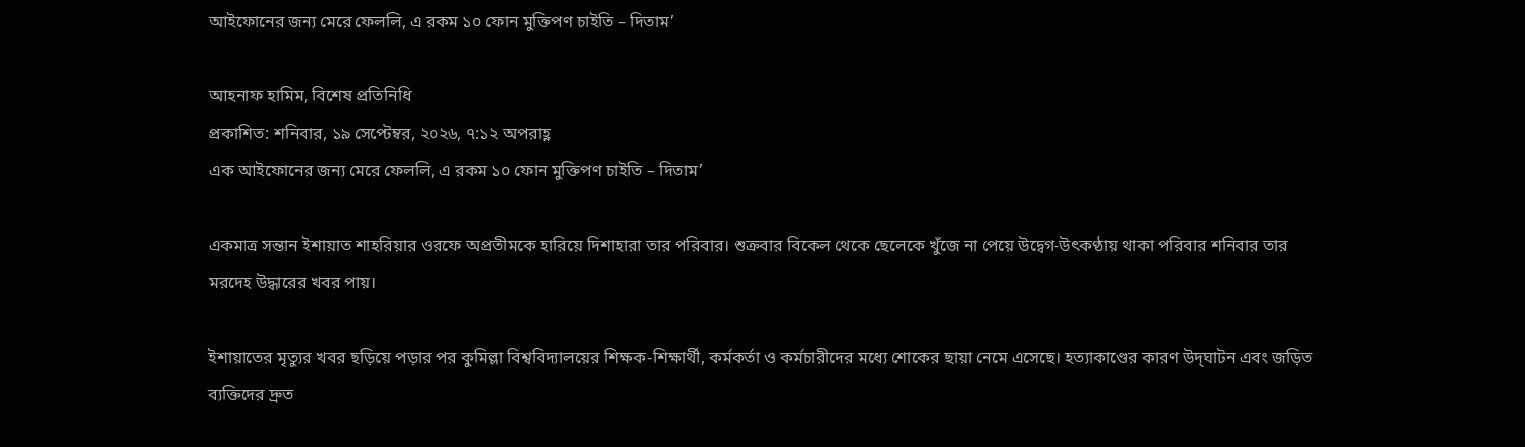আইফোনের জন্য মেরে ফেললি, এ রকম ১০ ফোন মুক্তিপণ চাইতি – দিতাম’

আহনাফ হামিম, বিশেষ প্রতিনিধি
প্রকাশিত: শনিবার, ১৯ সেপ্টেম্বর, ২০২৬, ৭:১২ অপরাহ্ণ
এক আইফোনের জন্য মেরে ফেললি, এ রকম ১০ ফোন মুক্তিপণ চাইতি – দিতাম’

একমাত্র সন্তান ইশায়াত শাহরিয়ার ওরফে অপ্রতীমকে হারিয়ে দিশাহারা তার পরিবার। শুক্রবার বিকেল থেকে ছেলেকে খুঁজে না পেয়ে উদ্বেগ-উৎকণ্ঠায় থাকা পরিবার শনিবার তার মরদেহ উদ্ধারের খবর পায়।

ইশায়াতের মৃত্যুর খবর ছড়িয়ে পড়ার পর কুমিল্লা বিশ্ববিদ্যালয়ের শিক্ষক-শিক্ষার্থী, কর্মকর্তা ও কর্মচারীদের মধ্যে শোকের ছায়া নেমে এসেছে। হত্যাকাণ্ডের কারণ উদ্‌ঘাটন এবং জড়িত ব্যক্তিদের দ্রুত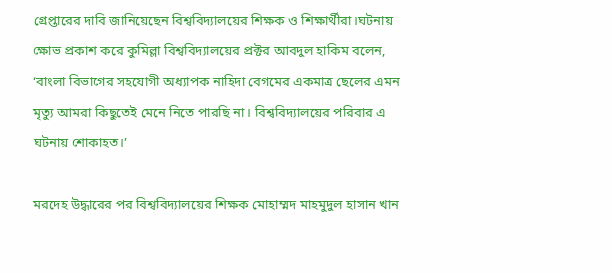গ্রেপ্তারের দাবি জানিয়েছেন বিশ্ববিদ্যালয়ের শিক্ষক ও শিক্ষার্থীরা।ঘটনায় ক্ষোভ প্রকাশ করে কুমিল্লা বিশ্ববিদ্যালয়ের প্রক্টর আবদুল হাকিম বলেন, ‘বাংলা বিভাগের সহযোগী অধ্যাপক নাহিদা বেগমের একমাত্র ছেলের এমন মৃত্যু আমরা কিছুতেই মেনে নিতে পারছি না। বিশ্ববিদ্যালয়ের পরিবার এ ঘটনায় শোকাহত।’

মরদেহ উদ্ধারের পর বিশ্ববিদ্যালয়ের শিক্ষক মোহাম্মদ মাহমুদুল হাসান খান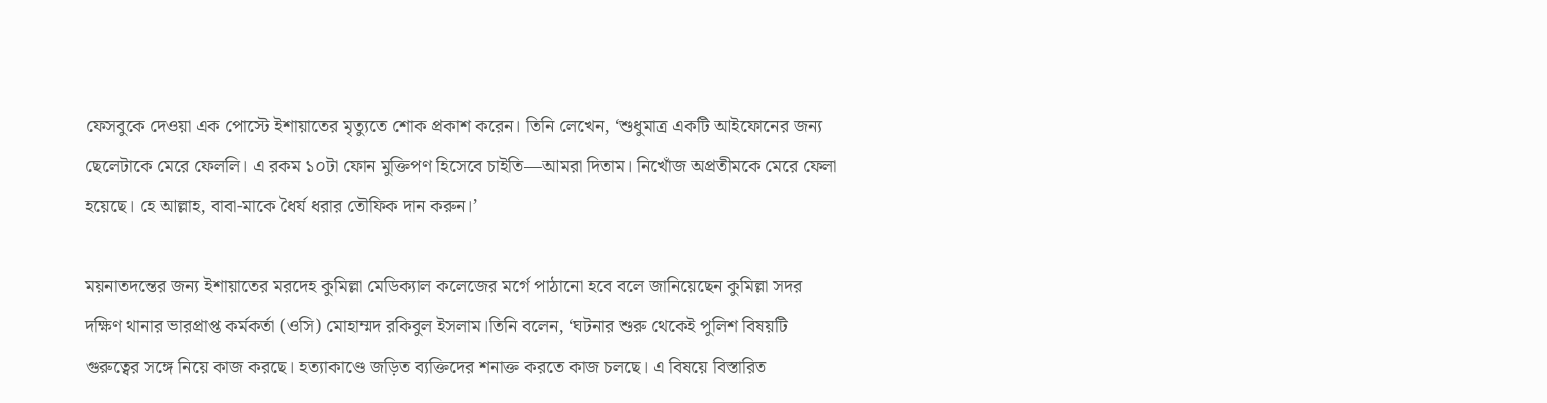ফেসবুকে দেওয়া এক পোস্টে ইশায়াতের মৃত্যুতে শোক প্রকাশ করেন। তিনি লেখেন, ‘শুধুমাত্র একটি আইফোনের জন্য ছেলেটাকে মেরে ফেললি। এ রকম ১০টা ফোন মুক্তিপণ হিসেবে চাইতি—আমরা দিতাম। নিখোঁজ অপ্রতীমকে মেরে ফেলা হয়েছে। হে আল্লাহ, বাবা-মাকে ধৈর্য ধরার তৌফিক দান করুন।’

ময়নাতদন্তের জন্য ইশায়াতের মরদেহ কুমিল্লা মেডিক্যাল কলেজের মর্গে পাঠানো হবে বলে জানিয়েছেন কুমিল্লা সদর দক্ষিণ থানার ভারপ্রাপ্ত কর্মকর্তা (ওসি) মোহাম্মদ রকিবুল ইসলাম।তিনি বলেন, ‘ঘটনার শুরু থেকেই পুলিশ বিষয়টি গুরুত্বের সঙ্গে নিয়ে কাজ করছে। হত্যাকাণ্ডে জড়িত ব্যক্তিদের শনাক্ত করতে কাজ চলছে। এ বিষয়ে বিস্তারিত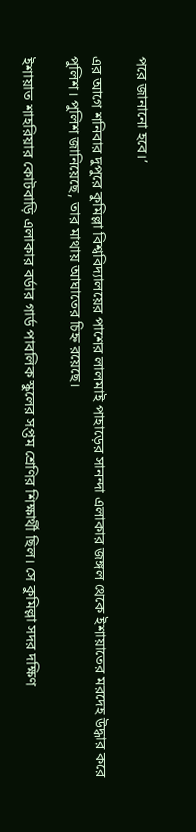পরে জানানো হবে।’

এর আগে শনিবার দুপুরে কুমিল্লা বিশ্ববিদ্যালয়ের পাশের লালমাই পাহাড়ের সানন্দা এলাকার জঙ্গল থেকে ইশায়াতের মরদেহ উদ্ধার করে পুলিশ। পুলিশ জানিয়েছে, তার মাথায় আঘাতের চিহ্ন রয়েছে।

ইশায়াত শাহরিয়ার কোটবাড়ি এলাকার বর্ডার গার্ড পাবলিক স্কুলের সপ্তম শ্রেণির শিক্ষার্থী ছিল। সে কুমিল্লা সদর দক্ষিণ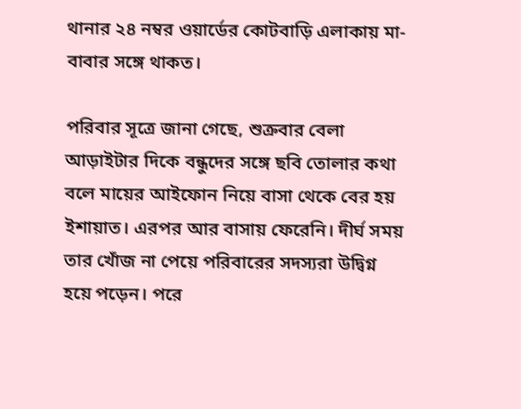থানার ২৪ নম্বর ওয়ার্ডের কোটবাড়ি এলাকায় মা-বাবার সঙ্গে থাকত।

পরিবার সূত্রে জানা গেছে, শুক্রবার বেলা আড়াইটার দিকে বন্ধুদের সঙ্গে ছবি তোলার কথা বলে মায়ের আইফোন নিয়ে বাসা থেকে বের হয় ইশায়াত। এরপর আর বাসায় ফেরেনি। দীর্ঘ সময় তার খোঁজ না পেয়ে পরিবারের সদস্যরা উদ্বিগ্ন হয়ে পড়েন। পরে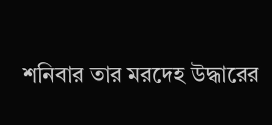শনিবার তার মরদেহ উদ্ধারের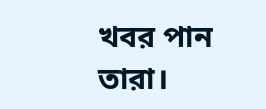খবর পান তারা।